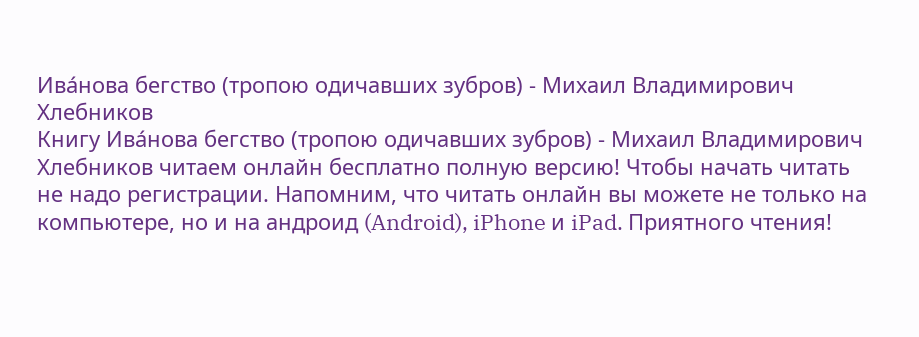Ивáнова бегство (тропою одичавших зубров) - Михаил Владимирович Хлебников
Книгу Ивáнова бегство (тропою одичавших зубров) - Михаил Владимирович Хлебников читаем онлайн бесплатно полную версию! Чтобы начать читать не надо регистрации. Напомним, что читать онлайн вы можете не только на компьютере, но и на андроид (Android), iPhone и iPad. Приятного чтения!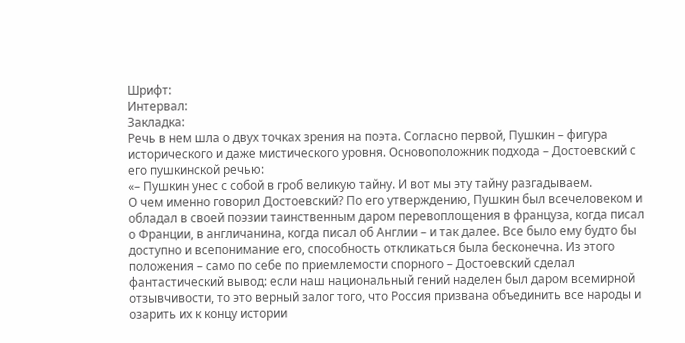Шрифт:
Интервал:
Закладка:
Речь в нем шла о двух точках зрения на поэта. Согласно первой, Пушкин – фигура исторического и даже мистического уровня. Основоположник подхода – Достоевский с его пушкинской речью:
«– Пушкин унес с собой в гроб великую тайну. И вот мы эту тайну разгадываем.
О чем именно говорил Достоевский? По его утверждению, Пушкин был всечеловеком и обладал в своей поэзии таинственным даром перевоплощения в француза, когда писал о Франции, в англичанина, когда писал об Англии – и так далее. Все было ему будто бы доступно и всепонимание его, способность откликаться была бесконечна. Из этого положения – само по себе по приемлемости спорного – Достоевский сделал фантастический вывод: если наш национальный гений наделен был даром всемирной отзывчивости, то это верный залог того, что Россия призвана объединить все народы и озарить их к концу истории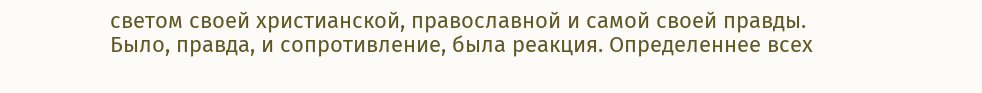светом своей христианской, православной и самой своей правды.
Было, правда, и сопротивление, была реакция. Определеннее всех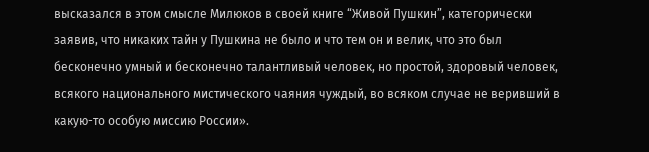высказался в этом смысле Милюков в своей книге “Живой Пушкин”, категорически заявив, что никаких тайн у Пушкина не было и что тем он и велик, что это был бесконечно умный и бесконечно талантливый человек, но простой, здоровый человек, всякого национального мистического чаяния чуждый, во всяком случае не веривший в какую-то особую миссию России».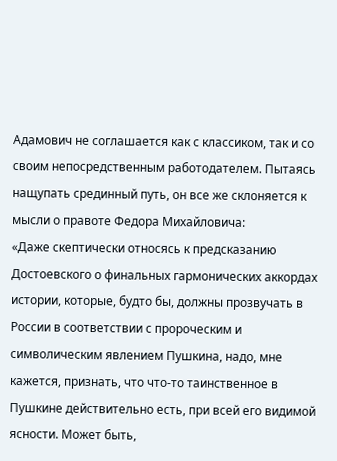Адамович не соглашается как с классиком, так и со своим непосредственным работодателем. Пытаясь нащупать срединный путь, он все же склоняется к мысли о правоте Федора Михайловича:
«Даже скептически относясь к предсказанию Достоевского о финальных гармонических аккордах истории, которые, будто бы, должны прозвучать в России в соответствии с пророческим и символическим явлением Пушкина, надо, мне кажется, признать, что что-то таинственное в Пушкине действительно есть, при всей его видимой ясности. Может быть,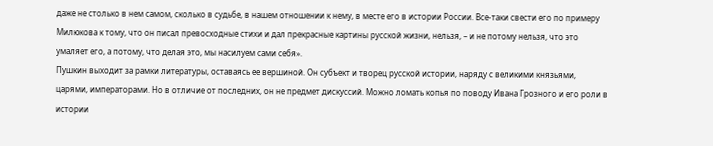даже не столько в нем самом, сколько в судьбе, в нашем отношении к нему, в месте его в истории России. Все-таки свести его по примеру Милюкова к тому, что он писал превосходные стихи и дал прекрасные картины русской жизни, нельзя, – и не потому нельзя, что это умаляет его, а потому, что делая это, мы насилуем сами себя».
Пушкин выходит за рамки литературы, оставаясь ее вершиной. Он субъект и творец русской истории, наряду с великими князьями, царями, императорами. Но в отличие от последних, он не предмет дискуссий. Можно ломать копья по поводу Ивана Грозного и его роли в истории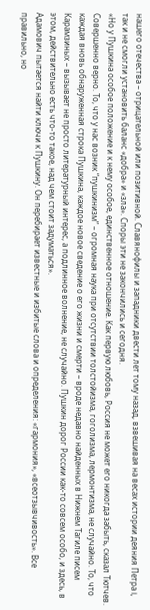нашего отечества – отрицательной или позитивной. Славянофилы и западники двести лет тому назад, взвешивая на весах истории деяния Петра I, так и не смогли установить баланс «добра» и «зла». Споры эти не закончились и сегодня.
«Но у Пушкина особое положение и к нему особое, единственное отношение. Как первую любовь, Россия не может его никогда забыть, сказал Тютчев. Совершенно верно. То, что у нас возник “пушкинизм” – огромная наука при отсутствии толстойизма, гоголизма, лермонтизма, не случайно. То, что каждая вновь обнаруженная строка Пушкина, каждое новое сведение о его жизни и смерти – вроде недавно найденных в Нижнем Тагиле писем Карамзиных – вызывает не просто литературный интерес, а подлинное волнение, не случайно. Пушкин дорог России как-то совсем особо, и здесь, в этом, действительно есть что-то такое, над чем стоит задуматься».
Адамович пытается найти ключи к Пушкину. Он перебирает известные и избитые слова и определения: «гармония», «всеотзывчивость». Все правильно, но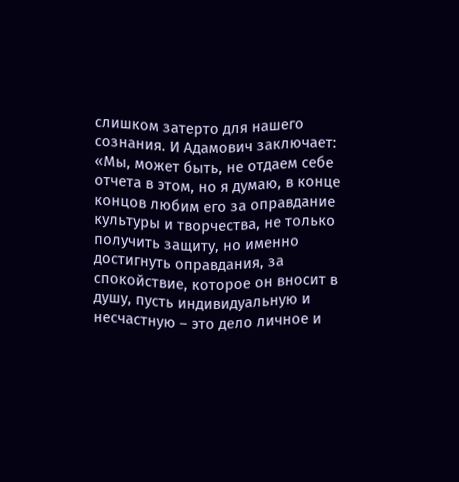слишком затерто для нашего сознания. И Адамович заключает:
«Мы, может быть, не отдаем себе отчета в этом, но я думаю, в конце концов любим его за оправдание культуры и творчества, не только получить защиту, но именно достигнуть оправдания, за спокойствие, которое он вносит в душу, пусть индивидуальную и несчастную – это дело личное и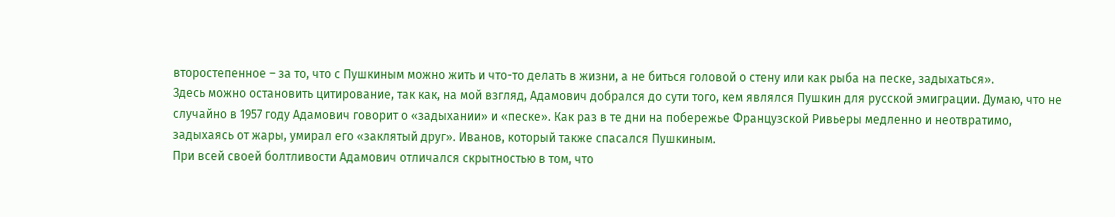второстепенное – за то, что с Пушкиным можно жить и что-то делать в жизни, а не биться головой о стену или как рыба на песке, задыхаться».
Здесь можно остановить цитирование, так как, на мой взгляд, Адамович добрался до сути того, кем являлся Пушкин для русской эмиграции. Думаю, что не случайно в 1957 году Адамович говорит о «задыхании» и «песке». Как раз в те дни на побережье Французской Ривьеры медленно и неотвратимо, задыхаясь от жары, умирал его «заклятый друг». Иванов, который также спасался Пушкиным.
При всей своей болтливости Адамович отличался скрытностью в том, что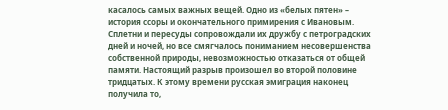касалось самых важных вещей. Одно из «белых пятен» – история ссоры и окончательного примирения с Ивановым. Сплетни и пересуды сопровождали их дружбу с петроградских дней и ночей, но все смягчалось пониманием несовершенства собственной природы, невозможностью отказаться от общей памяти. Настоящий разрыв произошел во второй половине тридцатых. К этому времени русская эмиграция наконец получила то,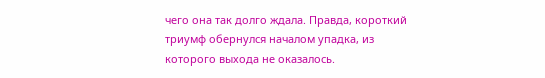чего она так долго ждала. Правда, короткий триумф обернулся началом упадка, из которого выхода не оказалось.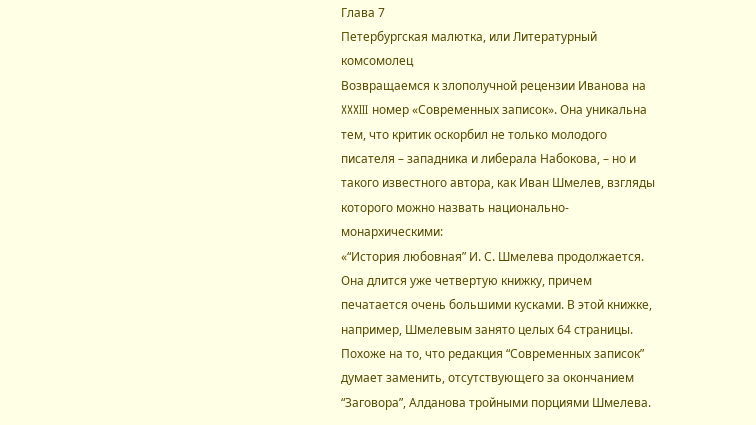Глава 7
Петербургская малютка, или Литературный комсомолец
Возвращаемся к злополучной рецензии Иванова на XXXIII номер «Современных записок». Она уникальна тем, что критик оскорбил не только молодого писателя – западника и либерала Набокова, – но и такого известного автора, как Иван Шмелев, взгляды которого можно назвать национально-монархическими:
«“История любовная” И. С. Шмелева продолжается. Она длится уже четвертую книжку, причем печатается очень большими кусками. В этой книжке, например, Шмелевым занято целых 64 страницы. Похоже на то, что редакция “Современных записок” думает заменить, отсутствующего за окончанием “Заговора”, Алданова тройными порциями Шмелева.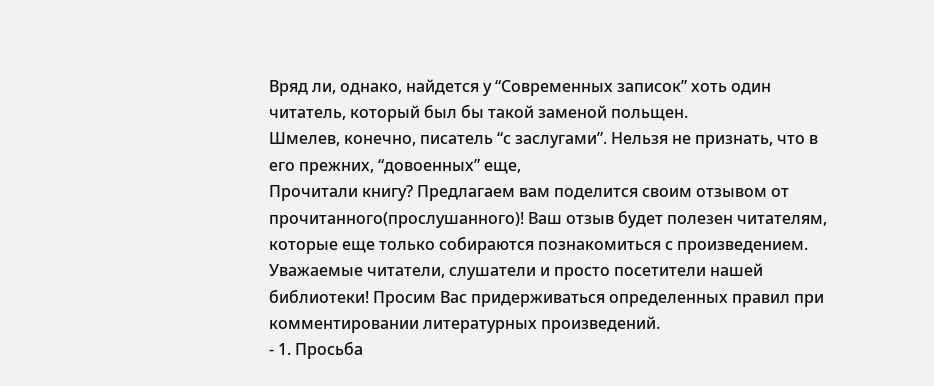Вряд ли, однако, найдется у “Современных записок” хоть один читатель, который был бы такой заменой польщен.
Шмелев, конечно, писатель “с заслугами”. Нельзя не признать, что в его прежних, “довоенных” еще,
Прочитали книгу? Предлагаем вам поделится своим отзывом от прочитанного(прослушанного)! Ваш отзыв будет полезен читателям, которые еще только собираются познакомиться с произведением.
Уважаемые читатели, слушатели и просто посетители нашей библиотеки! Просим Вас придерживаться определенных правил при комментировании литературных произведений.
- 1. Просьба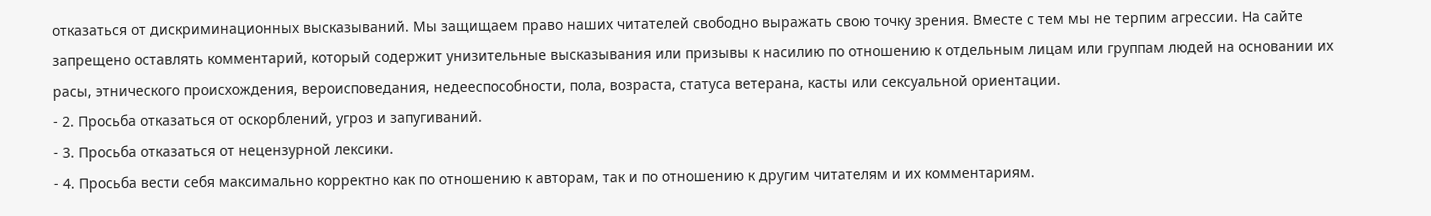отказаться от дискриминационных высказываний. Мы защищаем право наших читателей свободно выражать свою точку зрения. Вместе с тем мы не терпим агрессии. На сайте запрещено оставлять комментарий, который содержит унизительные высказывания или призывы к насилию по отношению к отдельным лицам или группам людей на основании их расы, этнического происхождения, вероисповедания, недееспособности, пола, возраста, статуса ветерана, касты или сексуальной ориентации.
- 2. Просьба отказаться от оскорблений, угроз и запугиваний.
- 3. Просьба отказаться от нецензурной лексики.
- 4. Просьба вести себя максимально корректно как по отношению к авторам, так и по отношению к другим читателям и их комментариям.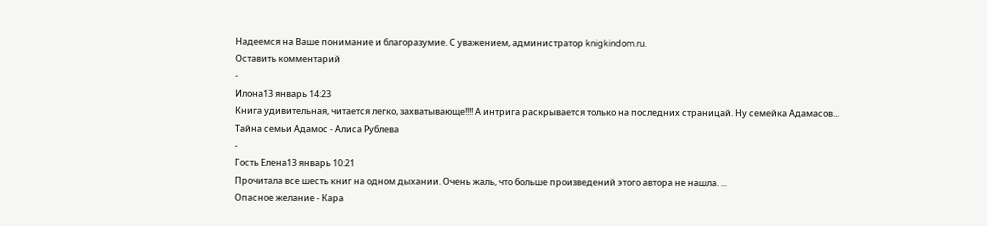Надеемся на Ваше понимание и благоразумие. С уважением, администратор knigkindom.ru.
Оставить комментарий
-
Илона13 январь 14:23
Книга удивительная, читается легко, захватывающе!!!! А интрига раскрывается только на последних страницай. Ну семейка Адамасов...
Тайна семьи Адамос - Алиса Рублева
-
Гость Елена13 январь 10:21
Прочитала все шесть книг на одном дыхании. Очень жаль, что больше произведений этого автора не нашла. ...
Опасное желание - Кара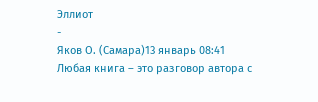Эллиот
-
Яков О. (Самара)13 январь 08:41
Любая книга – это разговор автора с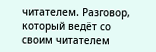читателем. Разговор, который ведёт со своим читателем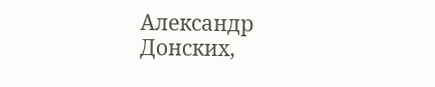Александр Донских,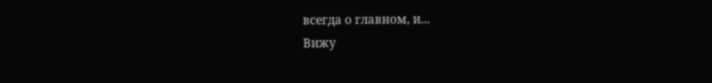всегда о главном, и...
Вижу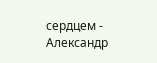сердцем - Александр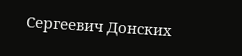Сергеевич Донских